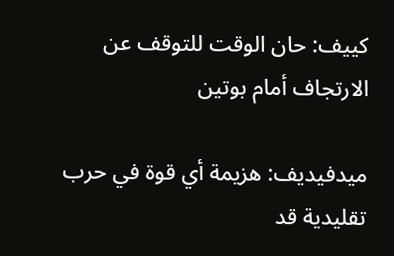كييف: حان الوقت للتوقف عن الارتجاف أمام بوتين

ميدفيديف: هزيمة أي قوة في حرب تقليدية قد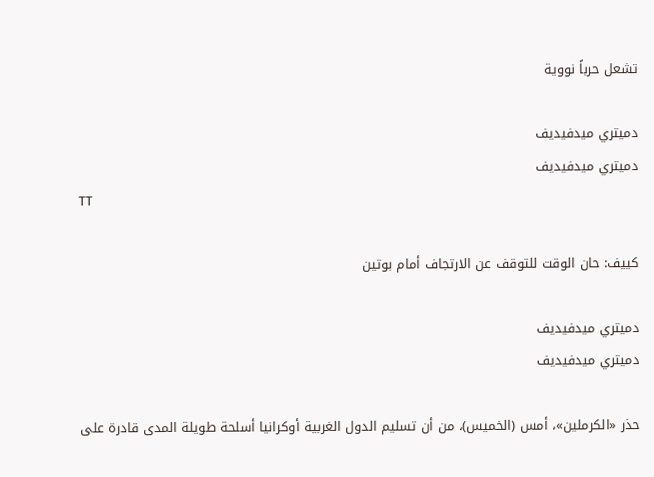تشعل حرباً نووية

دميتري ميدفيديف
دميتري ميدفيديف
TT

كييف: حان الوقت للتوقف عن الارتجاف أمام بوتين

دميتري ميدفيديف
دميتري ميدفيديف

حذر «الكرملين»، أمس (الخميس)، من أن تسليم الدول الغربية أوكرانيا أسلحة طويلة المدى قادرة على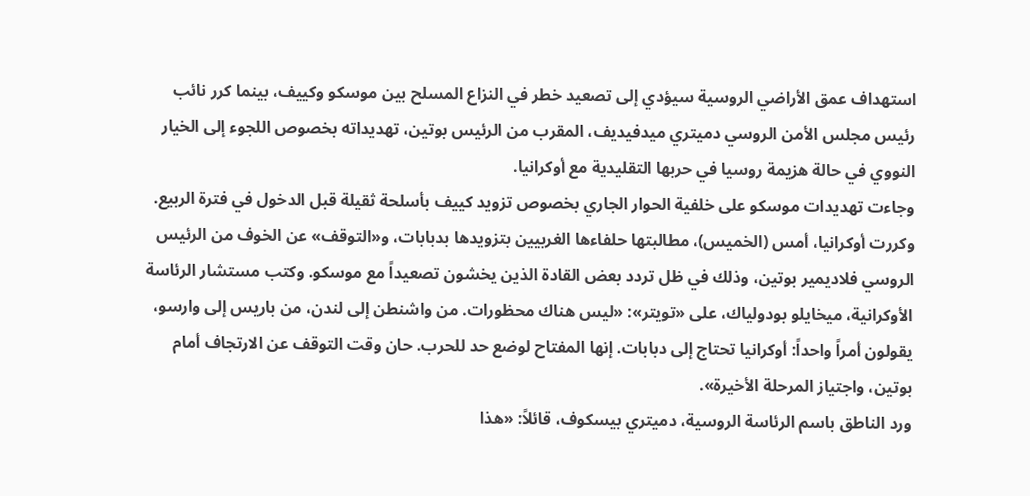استهداف عمق الأراضي الروسية سيؤدي إلى تصعيد خطر في النزاع المسلح بين موسكو وكييف، بينما كرر نائب رئيس مجلس الأمن الروسي دميتري ميدفيديف، المقرب من الرئيس بوتين، تهديداته بخصوص اللجوء إلى الخيار النووي في حالة هزيمة روسيا في حربها التقليدية مع أوكرانيا.
وجاءت تهديدات موسكو على خلفية الحوار الجاري بخصوص تزويد كييف بأسلحة ثقيلة قبل الدخول في فترة الربيع.
وكررت أوكرانيا، أمس (الخميس)، مطالبتها حلفاءها الغربيين بتزويدها بدبابات، و«التوقف» عن الخوف من الرئيس الروسي فلاديمير بوتين، وذلك في ظل تردد بعض القادة الذين يخشون تصعيداً مع موسكو. وكتب مستشار الرئاسة الأوكرانية، ميخايلو بودولياك، على «تويتر»: «ليس هناك محظورات. من واشنطن إلى لندن، من باريس إلى وارسو، يقولون أمراً واحداً: أوكرانيا تحتاج إلى دبابات. إنها المفتاح لوضع حد للحرب. حان وقت التوقف عن الارتجاف أمام بوتين، واجتياز المرحلة الأخيرة».
ورد الناطق باسم الرئاسة الروسية، دميتري بيسكوف، قائلاً: «هذا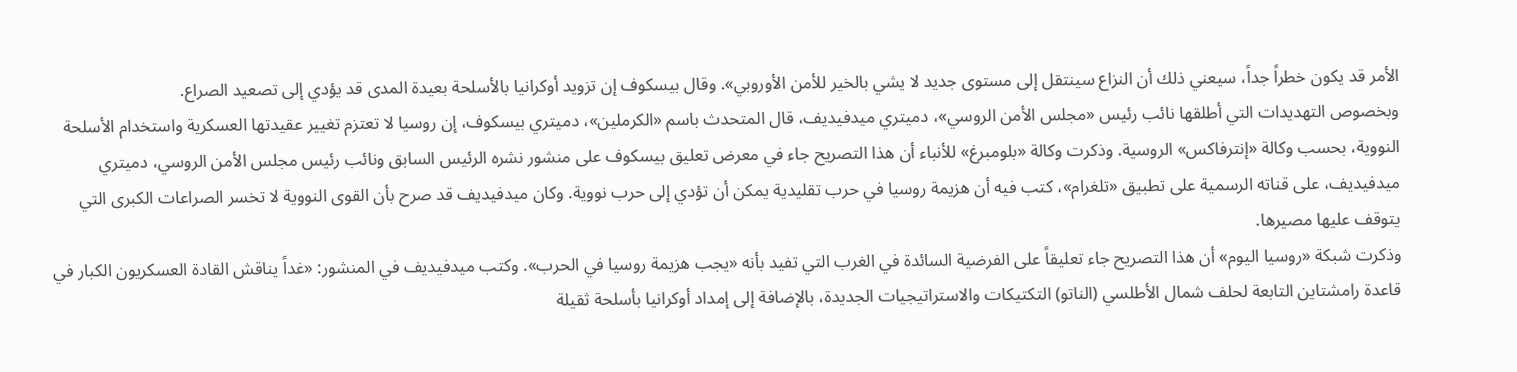الأمر قد يكون خطراً جداً، سيعني ذلك أن النزاع سينتقل إلى مستوى جديد لا يشي بالخير للأمن الأوروبي». وقال بيسكوف إن تزويد أوكرانيا بالأسلحة بعيدة المدى قد يؤدي إلى تصعيد الصراع.
وبخصوص التهديدات التي أطلقها نائب رئيس «مجلس الأمن الروسي»، دميتري ميدفيديف، قال المتحدث باسم «الكرملين»، دميتري بيسكوف، إن روسيا لا تعتزم تغيير عقيدتها العسكرية واستخدام الأسلحة النووية، بحسب وكالة «إنترفاكس» الروسية. وذكرت وكالة «بلومبرغ» للأنباء أن هذا التصريح جاء في معرض تعليق بيسكوف على منشور نشره الرئيس السابق ونائب رئيس مجلس الأمن الروسي، دميتري ميدفيديف، على قناته الرسمية على تطبيق «تلغرام»، كتب فيه أن هزيمة روسيا في حرب تقليدية يمكن أن تؤدي إلى حرب نووية. وكان ميدفيديف قد صرح بأن القوى النووية لا تخسر الصراعات الكبرى التي يتوقف عليها مصيرها.
وذكرت شبكة «روسيا اليوم» أن هذا التصريح جاء تعليقاً على الفرضية السائدة في الغرب التي تفيد بأنه «يجب هزيمة روسيا في الحرب». وكتب ميدفيديف في المنشور: «غداً يناقش القادة العسكريون الكبار في قاعدة رامشتاين التابعة لحلف شمال الأطلسي (الناتو) التكتيكات والاستراتيجيات الجديدة، بالإضافة إلى إمداد أوكرانيا بأسلحة ثقيلة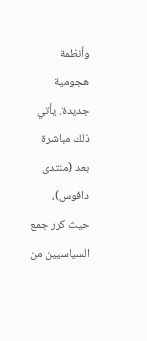وأنظمة هجومية جديدة. يأتي ذلك مباشرة بعد (منتدى دافوس)، حيث كرر جمع السياسيين من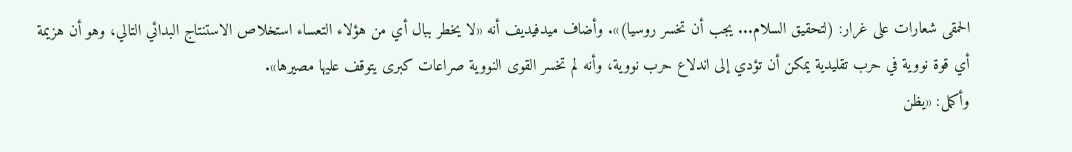الحمقى شعارات على غرار: (لتحقيق السلام... يجب أن تخسر روسيا)». وأضاف ميدفيديف أنه «لا يخطر ببال أي من هؤلاء التعساء استخلاص الاستنتاج البدائي التالي، وهو أن هزيمة أي قوة نووية في حرب تقليدية يمكن أن تؤدي إلى اندلاع حرب نووية، وأنه لم تخسر القوى النووية صراعات كبرى يتوقف عليها مصيرها».
وأكمل: «يظن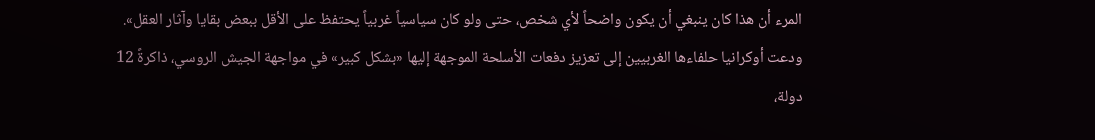المرء أن هذا كان ينبغي أن يكون واضحاً لأي شخص، حتى ولو كان سياسياً غربياً يحتفظ على الأقل ببعض بقايا وآثار العقل».
ودعت أوكرانيا حلفاءها الغربيين إلى تعزيز دفعات الأسلحة الموجهة إليها «بشكل كبير» في مواجهة الجيش الروسي، ذاكرةً 12 دولة،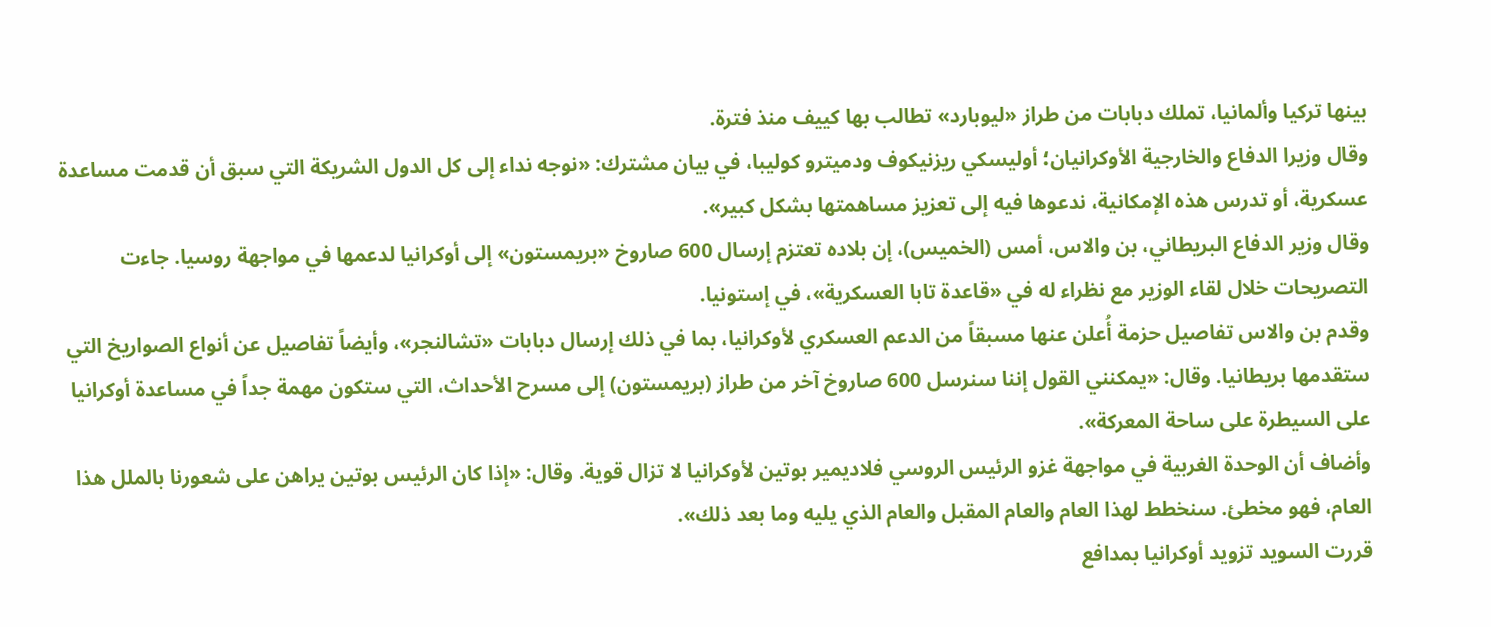بينها تركيا وألمانيا، تملك دبابات من طراز «ليوبارد» تطالب بها كييف منذ فترة.
وقال وزيرا الدفاع والخارجية الأوكرانيان؛ أوليسكي ريزنيكوف ودميترو كوليبا، في بيان مشترك: «نوجه نداء إلى كل الدول الشريكة التي سبق أن قدمت مساعدة عسكرية، أو تدرس هذه الإمكانية، ندعوها فيه إلى تعزيز مساهمتها بشكل كبير».
وقال وزير الدفاع البريطاني، بن والاس، أمس (الخميس)، إن بلاده تعتزم إرسال 600 صاروخ «بريمستون» إلى أوكرانيا لدعمها في مواجهة روسيا. جاءت التصريحات خلال لقاء الوزير مع نظراء له في «قاعدة تابا العسكرية»، في إستونيا.
وقدم بن والاس تفاصيل حزمة أُعلن عنها مسبقاً من الدعم العسكري لأوكرانيا، بما في ذلك إرسال دبابات «تشالنجر»، وأيضاً تفاصيل عن أنواع الصواريخ التي ستقدمها بريطانيا. وقال: «يمكنني القول إننا سنرسل 600 صاروخ آخر من طراز (بريمستون) إلى مسرح الأحداث، التي ستكون مهمة جداً في مساعدة أوكرانيا على السيطرة على ساحة المعركة».
وأضاف أن الوحدة الغربية في مواجهة غزو الرئيس الروسي فلاديمير بوتين لأوكرانيا لا تزال قوية. وقال: «إذا كان الرئيس بوتين يراهن على شعورنا بالملل هذا العام، فهو مخطئ. سنخطط لهذا العام والعام المقبل والعام الذي يليه وما بعد ذلك».
قررت السويد تزويد أوكرانيا بمدافع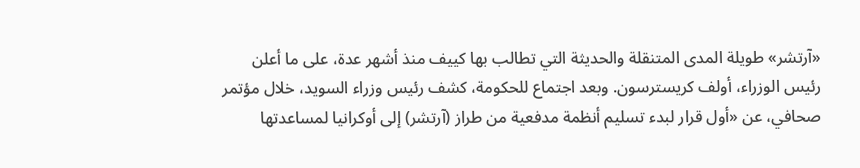«آرتشر» طويلة المدى المتنقلة والحديثة التي تطالب بها كييف منذ أشهر عدة، على ما أعلن رئيس الوزراء، أولف كريسترسون. وبعد اجتماع للحكومة، كشف رئيس وزراء السويد، خلال مؤتمر صحافي، عن «أول قرار لبدء تسليم أنظمة مدفعية من طراز (آرتشر) إلى أوكرانيا لمساعدتها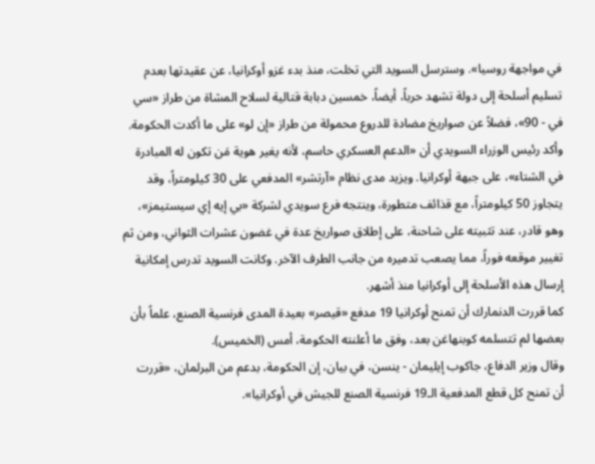في مواجهة روسيا». وسترسل السويد التي تخلت، منذ بدء غزو أوكرانيا، عن عقيدتها بعدم تسليم أسلحة إلى دولة تشهد حرباً، أيضاً، خمسين دبابة قتالية لسلاح المشاة من طراز «سي في - 90»، فضلاً عن صواريخ مضادة للدروع محمولة من طراز «إن لو» على ما أكدت الحكومة. وأكد رئيس الوزراء السويدي أن «الدعم العسكري حاسم، لأنه يغير هوية مَن تكون له المبادرة في الشتاء»، على جبهة أوكرانيا. ويزيد مدى نظام «آرتشر» المدفعي على 30 كيلومتراً، وقد يتجاوز 50 كيلومتراً، مع قذائف متطورة، وينتجه فرع سويدي لشركة «بي إيه إي سيستيمز»، وهو قادر، عند تثبيته على شاحنة، على إطلاق صواريخ عدة في غضون عشرات الثواني، ومن ثم تغيير موقعه فوراً، مما يصعب تدميره من جانب الطرف الآخر. وكانت السويد تدرس إمكانية إرسال هذه الأسلحة إلى أوكرانيا منذ أشهر.
كما قررت الدنمارك أن تمنح أوكرانيا 19 مدفع «قيصر» بعيدة المدى فرنسية الصنع، علماً بأن بعضها لم تتسلمه كوبنهاغن بعد، وفق ما أعلنته الحكومة، أمس (الخميس).
وقال وزير الدفاع، جاكوب إيليمان - ينسن، في بيان، إن الحكومة، بدعم من البرلمان، «قررت أن تمنح كل قطع المدفعية الـ19 فرنسية الصنع للجيش في أوكرانيا».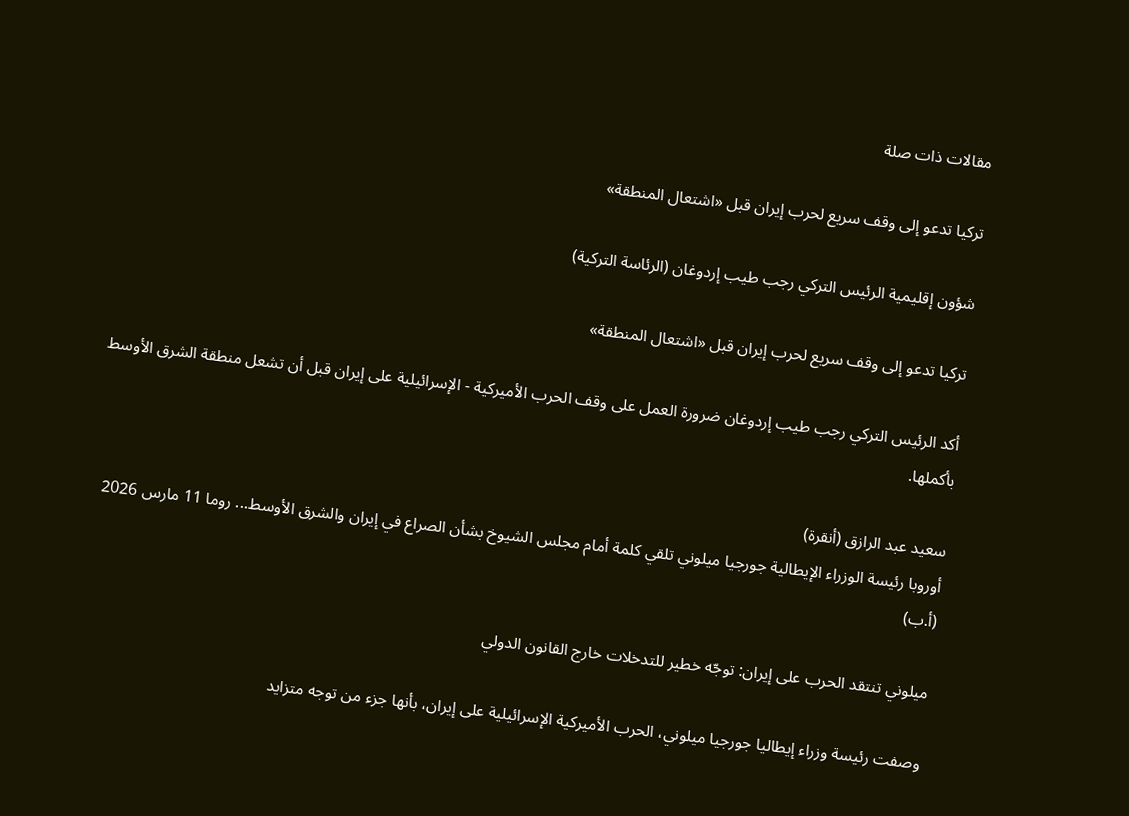مقالات ذات صلة

تركيا تدعو إلى وقف سريع لحرب إيران قبل «اشتعال المنطقة»

شؤون إقليمية الرئيس التركي رجب طيب إردوغان (الرئاسة التركية)

تركيا تدعو إلى وقف سريع لحرب إيران قبل «اشتعال المنطقة»

أكد الرئيس التركي رجب طيب إردوغان ضرورة العمل على وقف الحرب الأميركية - الإسرائيلية على إيران قبل أن تشعل منطقة الشرق الأوسط بأكملها.

سعيد عبد الرازق (أنقرة)
أوروبا رئيسة الوزراء الإيطالية جورجيا ميلوني تلقي كلمة أمام مجلس الشيوخ بشأن الصراع في إيران والشرق الأوسط... روما 11 مارس 2026 (أ.ب)

ميلوني تنتقد الحرب على إيران: توجّه خطير للتدخلات خارج القانون الدولي

وصفت رئيسة وزراء إيطاليا جورجيا ميلوني، الحرب الأميركية الإسرائيلية على إيران، بأنها جزء من توجه متزايد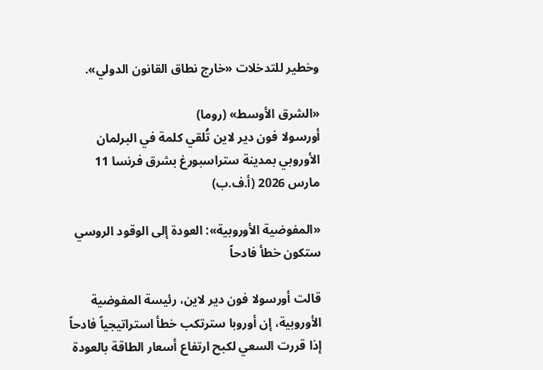وخطير للتدخلات «خارج نطاق القانون الدولي».

«الشرق الأوسط» (روما)
أورسولا فون دير لاين تُلقي كلمة في البرلمان الأوروبي بمدينة ستراسبورغ بشرق فرنسا 11 مارس 2026 (أ.ف.ب)

«المفوضية الأوروبية»: العودة إلى الوقود الروسي ستكون خطأ فادحاً

قالت أورسولا فون دير لاين، رئيسة المفوضية الأوروبية، إن أوروبا سترتكب خطأ استراتيجياً فادحاً إذا قررت السعي لكبح ارتفاع أسعار الطاقة بالعودة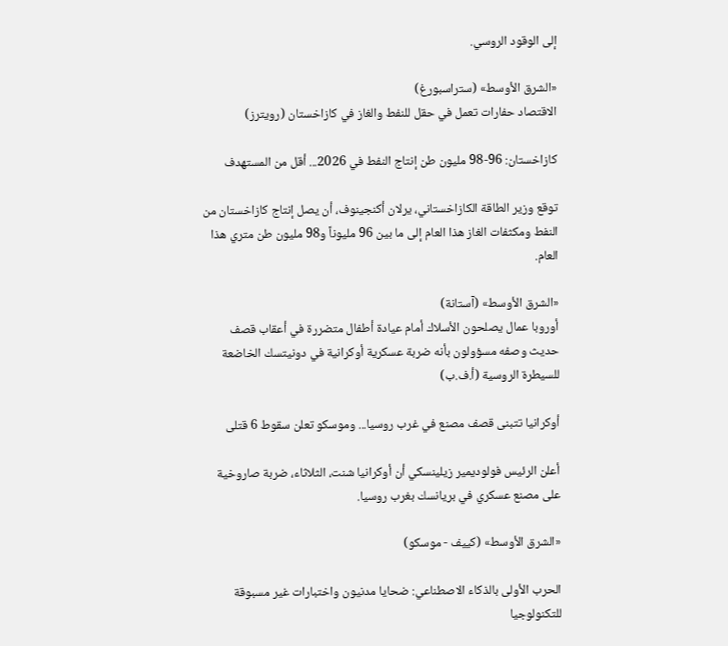إلى الوقود الروسي.

«الشرق الأوسط» (ستراسبورغ)
الاقتصاد حفارات تعمل في حقل للنفط والغاز في كازاخستان (رويترز)

كازاخستان: 96-98 مليون طن إنتاج النفط في 2026... أقل من المستهدف

توقع وزير الطاقة الكازاخستاني، يرلان أكنجينوف، أن يصل إنتاج كازاخستان من النفط ومكثفات الغاز هذا العام إلى ما بين 96 مليوناً و98 مليون طن متري هذا العام.

«الشرق الأوسط» (آستانة)
أوروبا عمال يصلحون الأسلاك أمام عيادة أطفال متضررة في أعقاب قصف حديث وصفه مسؤولون بأنه ضربة عسكرية أوكرانية في دونيتسك الخاضعة للسيطرة الروسية (أ.ف.ب)

أوكرانيا تتبنى قصف مصنع في غرب روسيا... وموسكو تعلن سقوط 6 قتلى

أعلن الرئيس فولوديمير زيلينسكي أن أوكرانيا شنت، الثلاثاء، ضربة صاروخية على مصنع عسكري في بريانسك بغرب روسيا.

«الشرق الأوسط» (كييف - موسكو)

الحرب الأولى بالذكاء الاصطناعي: ضحايا مدنيون واختبارات غير مسبوقة للتكنولوجيا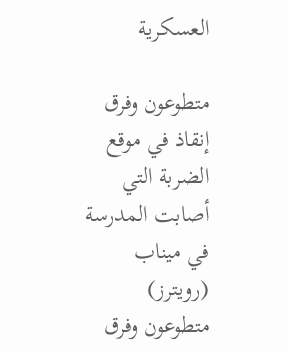العسكرية

متطوعون وفرق إنقاذ في موقع الضربة التي أصابت المدرسة في ميناب (رويترز)
متطوعون وفرق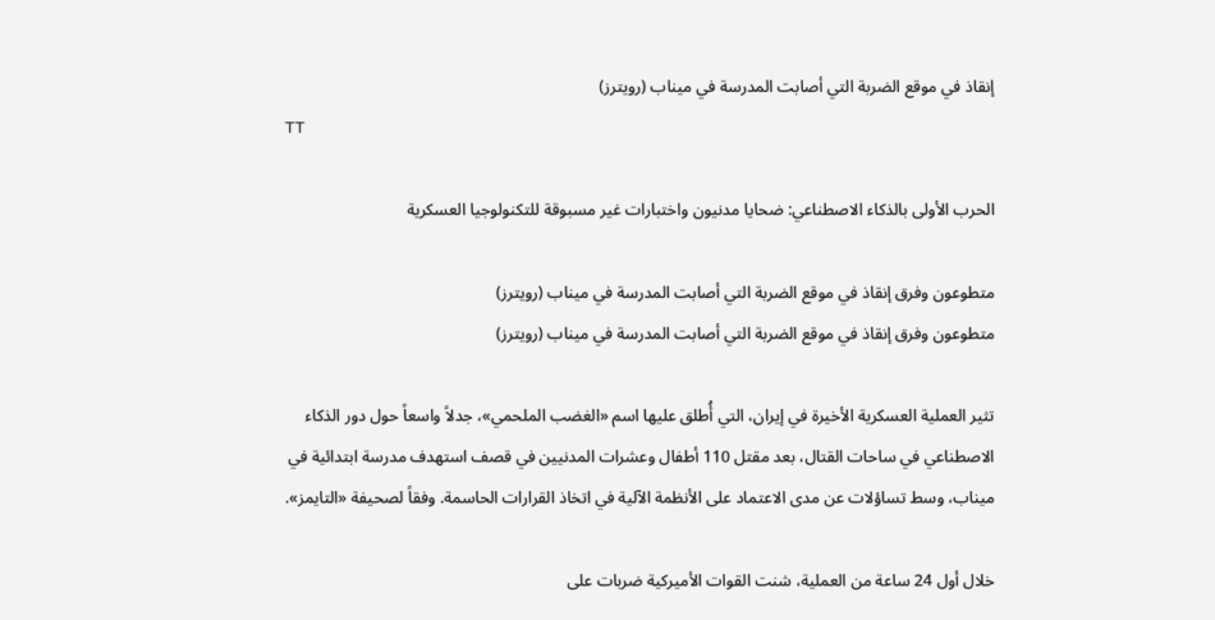إنقاذ في موقع الضربة التي أصابت المدرسة في ميناب (رويترز)
TT

الحرب الأولى بالذكاء الاصطناعي: ضحايا مدنيون واختبارات غير مسبوقة للتكنولوجيا العسكرية

متطوعون وفرق إنقاذ في موقع الضربة التي أصابت المدرسة في ميناب (رويترز)
متطوعون وفرق إنقاذ في موقع الضربة التي أصابت المدرسة في ميناب (رويترز)

تثير العملية العسكرية الأخيرة في إيران، التي أُطلق عليها اسم «الغضب الملحمي»، جدلاً واسعاً حول دور الذكاء الاصطناعي في ساحات القتال، بعد مقتل 110 أطفال وعشرات المدنيين في قصف استهدف مدرسة ابتدائية في ميناب، وسط تساؤلات عن مدى الاعتماد على الأنظمة الآلية في اتخاذ القرارات الحاسمة. وفقاً لصحيفة «التايمز».

خلال أول 24 ساعة من العملية، شنت القوات الأميركية ضربات على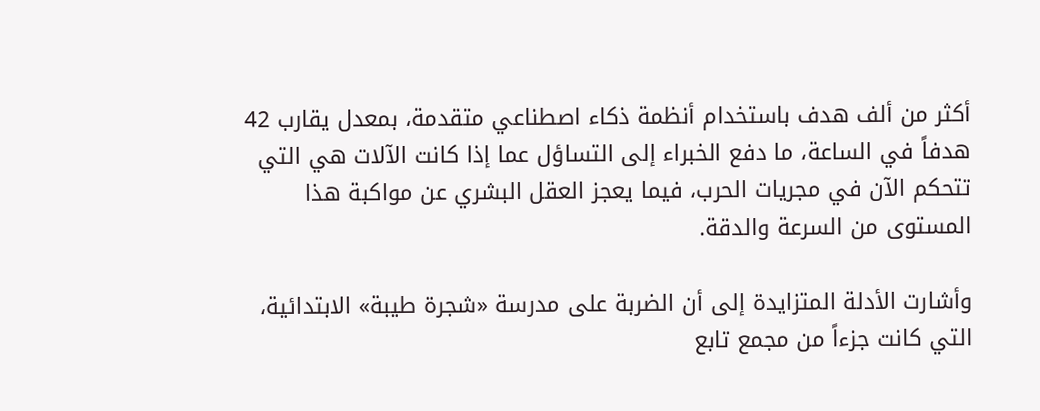أكثر من ألف هدف باستخدام أنظمة ذكاء اصطناعي متقدمة، بمعدل يقارب 42 هدفاً في الساعة، ما دفع الخبراء إلى التساؤل عما إذا كانت الآلات هي التي تتحكم الآن في مجريات الحرب، فيما يعجز العقل البشري عن مواكبة هذا المستوى من السرعة والدقة.

وأشارت الأدلة المتزايدة إلى أن الضربة على مدرسة «شجرة طيبة» الابتدائية، التي كانت جزءاً من مجمع تابع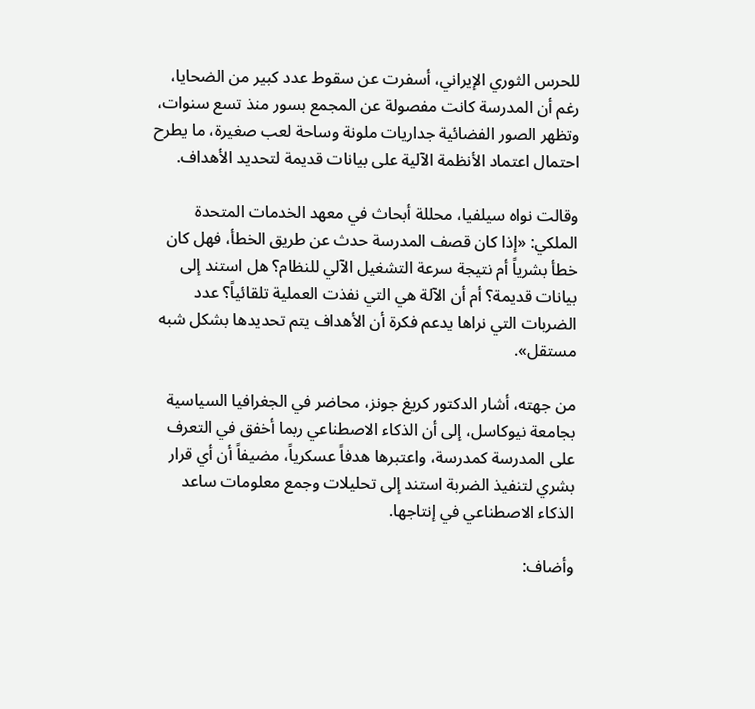للحرس الثوري الإيراني، أسفرت عن سقوط عدد كبير من الضحايا، رغم أن المدرسة كانت مفصولة عن المجمع بسور منذ تسع سنوات، وتظهر الصور الفضائية جداريات ملونة وساحة لعب صغيرة، ما يطرح احتمال اعتماد الأنظمة الآلية على بيانات قديمة لتحديد الأهداف.

وقالت نواه سيلفيا، محللة أبحاث في معهد الخدمات المتحدة الملكي: «إذا كان قصف المدرسة حدث عن طريق الخطأ، فهل كان خطأ بشرياً أم نتيجة سرعة التشغيل الآلي للنظام؟ هل استند إلى بيانات قديمة؟ أم أن الآلة هي التي نفذت العملية تلقائياً؟ عدد الضربات التي نراها يدعم فكرة أن الأهداف يتم تحديدها بشكل شبه مستقل».

من جهته، أشار الدكتور كريغ جونز، محاضر في الجغرافيا السياسية بجامعة نيوكاسل، إلى أن الذكاء الاصطناعي ربما أخفق في التعرف على المدرسة كمدرسة، واعتبرها هدفاً عسكرياً، مضيفاً أن أي قرار بشري لتنفيذ الضربة استند إلى تحليلات وجمع معلومات ساعد الذكاء الاصطناعي في إنتاجها.

وأضاف: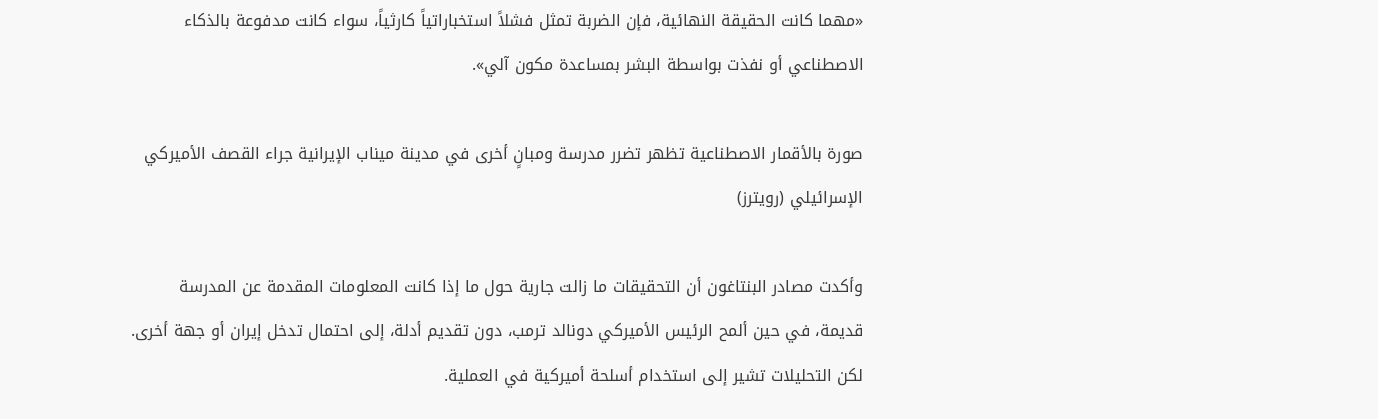«مهما كانت الحقيقة النهائية، فإن الضربة تمثل فشلاً استخباراتياً كارثياً، سواء كانت مدفوعة بالذكاء الاصطناعي أو نفذت بواسطة البشر بمساعدة مكون آلي».

صورة بالأقمار الاصطناعية تظهر تضرر مدرسة ومبانٍ أخرى في مدينة ميناب الإيرانية جراء القصف الأميركي الإسرائيلي (رويترز)

وأكدت مصادر البنتاغون أن التحقيقات ما زالت جارية حول ما إذا كانت المعلومات المقدمة عن المدرسة قديمة، في حين ألمح الرئيس الأميركي دونالد ترمب، دون تقديم أدلة، إلى احتمال تدخل إيران أو جهة أخرى. لكن التحليلات تشير إلى استخدام أسلحة أميركية في العملية.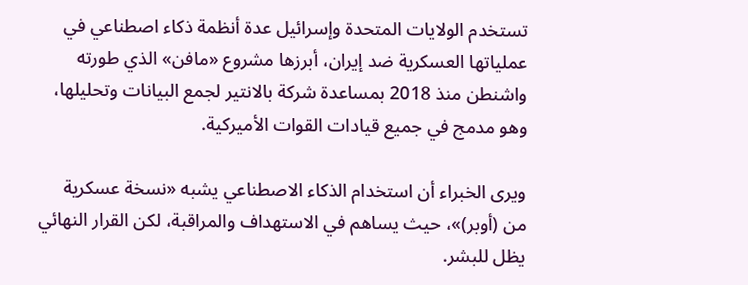تستخدم الولايات المتحدة وإسرائيل عدة أنظمة ذكاء اصطناعي في عملياتها العسكرية ضد إيران، أبرزها مشروع «مافن» الذي طورته واشنطن منذ 2018 بمساعدة شركة بالانتير لجمع البيانات وتحليلها، وهو مدمج في جميع قيادات القوات الأميركية.

ويرى الخبراء أن استخدام الذكاء الاصطناعي يشبه «نسخة عسكرية من (أوبر)»، حيث يساهم في الاستهداف والمراقبة، لكن القرار النهائي يظل للبشر.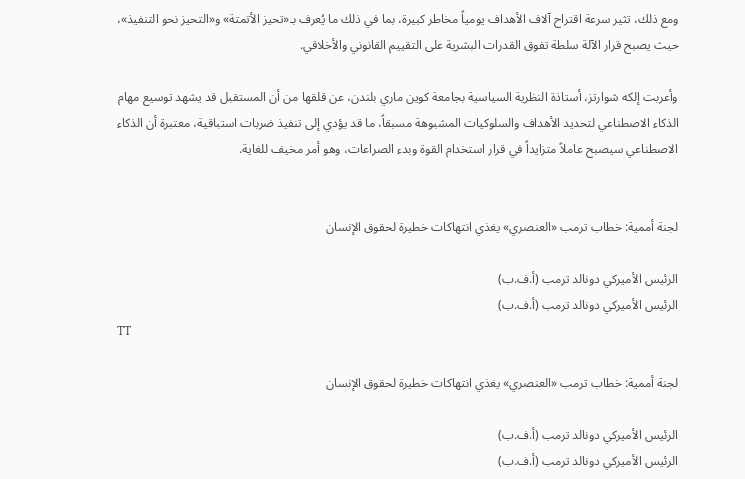ومع ذلك، تثير سرعة اقتراح آلاف الأهداف يومياً مخاطر كبيرة، بما في ذلك ما يُعرف بـ«تحيز الأتمتة» و«التحيز نحو التنفيذ»، حيث يصبح قرار الآلة سلطة تفوق القدرات البشرية على التقييم القانوني والأخلاقي.

وأعربت إلكه شوارتز، أستاذة النظرية السياسية بجامعة كوين ماري بلندن، عن قلقها من أن المستقبل قد يشهد توسيع مهام الذكاء الاصطناعي لتحديد الأهداف والسلوكيات المشبوهة مسبقاً، ما قد يؤدي إلى تنفيذ ضربات استباقية، معتبرة أن الذكاء الاصطناعي سيصبح عاملاً متزايداً في قرار استخدام القوة وبدء الصراعات، وهو أمر مخيف للغاية.


لجنة أممية: خطاب ترمب «العنصري» يغذي انتهاكات خطيرة لحقوق الإنسان

الرئيس الأميركي دونالد ترمب (أ.ف.ب)
الرئيس الأميركي دونالد ترمب (أ.ف.ب)
TT

لجنة أممية: خطاب ترمب «العنصري» يغذي انتهاكات خطيرة لحقوق الإنسان

الرئيس الأميركي دونالد ترمب (أ.ف.ب)
الرئيس الأميركي دونالد ترمب (أ.ف.ب)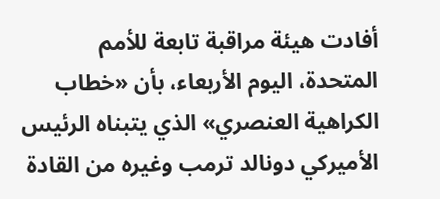أفادت هيئة مراقبة تابعة للأمم المتحدة، اليوم الأربعاء، بأن «خطاب الكراهية العنصري» الذي يتبناه الرئيس الأميركي دونالد ترمب وغيره من القادة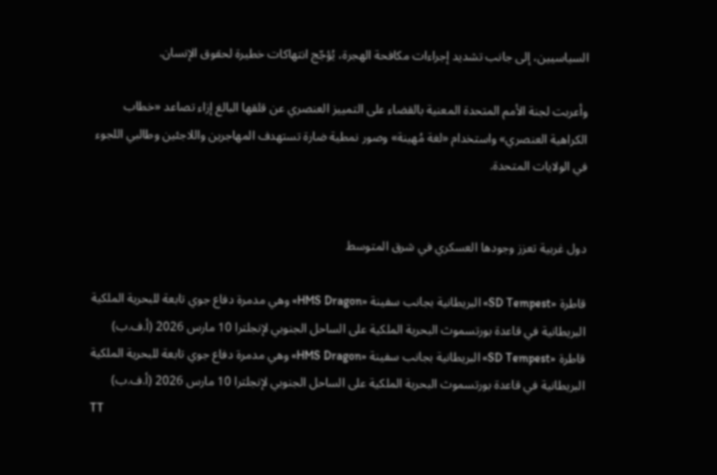السياسيين، إلى جانب تشديد إجراءات مكافحة الهجرة، يُؤجّج انتهاكات خطيرة لحقوق الإنسان.

وأعربت لجنة الأمم المتحدة المعنية بالقضاء على التمييز العنصري عن قلقها البالغ إزاء تصاعد «خطاب الكراهية العنصري» واستخدام «لغة مُهينة» وصور نمطية ضارة تستهدف المهاجرين واللاجئين وطالبي اللجوء في الولايات المتحدة.


دول غربية تعزز وجودها العسكري في شرق المتوسط

قاطرة «SD Tempest» البريطانية بجانب سفينة «HMS Dragon» وهي مدمرة دفاع جوي تابعة للبحرية الملكية البريطانية في قاعدة بورتسموث البحرية الملكية على الساحل الجنوبي لإنجلترا 10 مارس 2026 (أ.ف.ب)
قاطرة «SD Tempest» البريطانية بجانب سفينة «HMS Dragon» وهي مدمرة دفاع جوي تابعة للبحرية الملكية البريطانية في قاعدة بورتسموث البحرية الملكية على الساحل الجنوبي لإنجلترا 10 مارس 2026 (أ.ف.ب)
TT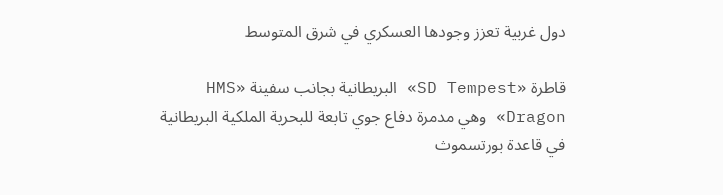دول غربية تعزز وجودها العسكري في شرق المتوسط

قاطرة «SD Tempest» البريطانية بجانب سفينة «HMS Dragon» وهي مدمرة دفاع جوي تابعة للبحرية الملكية البريطانية في قاعدة بورتسموث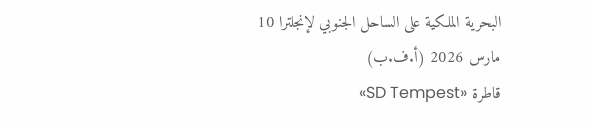البحرية الملكية على الساحل الجنوبي لإنجلترا 10 مارس 2026 (أ.ف.ب)
قاطرة «SD Tempest»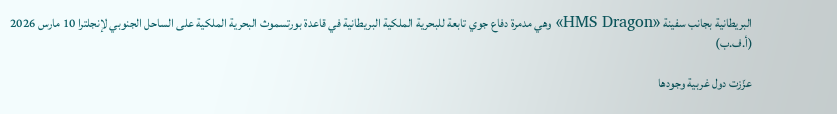البريطانية بجانب سفينة «HMS Dragon» وهي مدمرة دفاع جوي تابعة للبحرية الملكية البريطانية في قاعدة بورتسموث البحرية الملكية على الساحل الجنوبي لإنجلترا 10 مارس 2026 (أ.ف.ب)

عزّزت دول غربية وجودها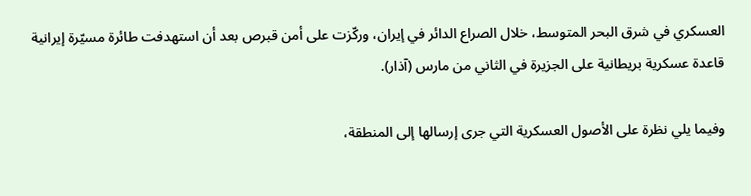العسكري في شرق البحر المتوسط، خلال الصراع الدائر في إيران، وركّزت على أمن قبرص بعد أن استهدفت طائرة مسيّرة إيرانية قاعدة عسكرية بريطانية على الجزيرة في الثاني من مارس (آذار).

وفيما يلي نظرة على الأصول العسكرية التي جرى إرسالها إلى المنطقة،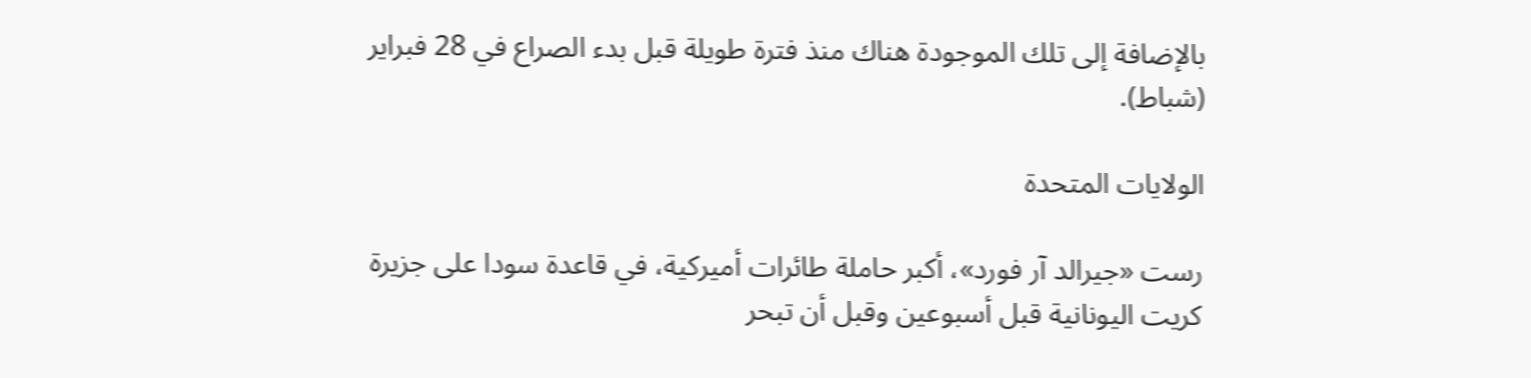بالإضافة إلى تلك الموجودة هناك منذ فترة طويلة قبل بدء الصراع في 28 فبراير (شباط).

الولايات المتحدة

رست «جيرالد آر فورد»، أكبر حاملة طائرات أميركية، في قاعدة سودا على جزيرة كريت اليونانية قبل أسبوعين وقبل أن تبحر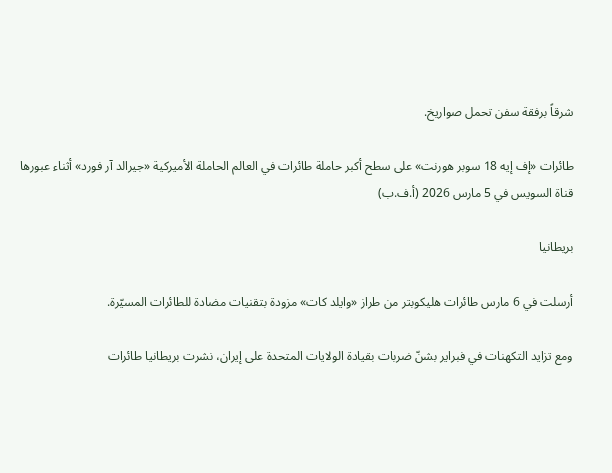شرقاً برفقة سفن تحمل صواريخ.

طائرات «إف إيه 18 سوبر هورنت» على سطح أكبر حاملة طائرات في العالم الحاملة الأميركية «جيرالد آر فورد» أثناء عبورها قناة السويس في 5 مارس 2026 (أ.ف.ب)

بريطانيا

أرسلت في 6 مارس طائرات هليكوبتر من طراز «وايلد كات» مزودة بتقنيات مضادة للطائرات المسيّرة.

ومع تزايد التكهنات في فبراير بشنّ ضربات بقيادة الولايات المتحدة على إيران، نشرت بريطانيا طائرات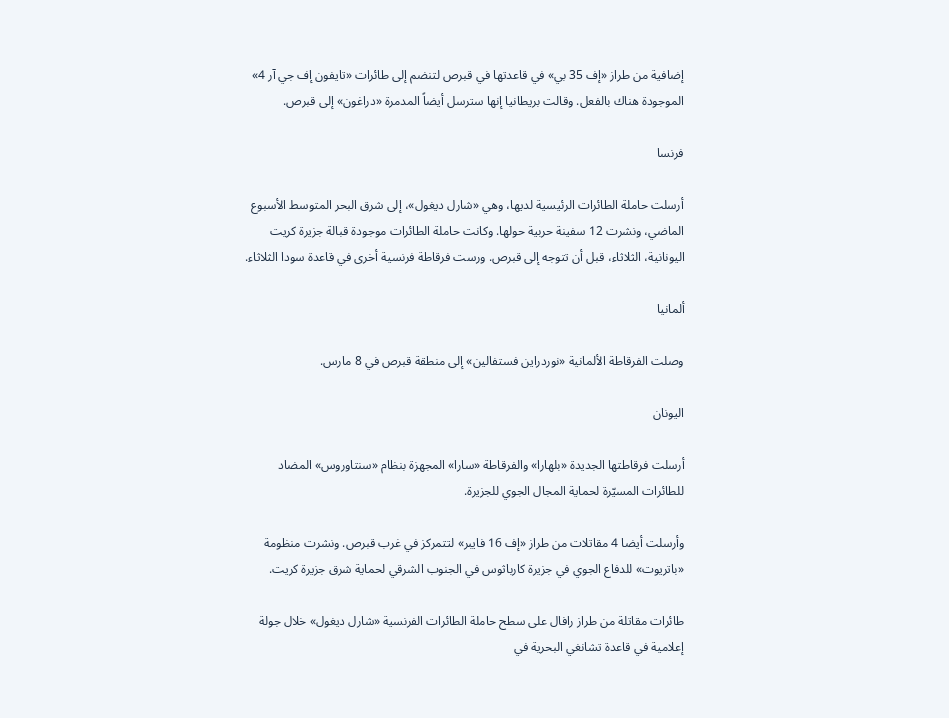إضافية من طراز «إف 35 بي» في قاعدتها في قبرص لتنضم إلى طائرات «تايفون إف جي آر 4» الموجودة هناك بالفعل. وقالت بريطانيا إنها سترسل أيضاً المدمرة «دراغون» إلى قبرص.

فرنسا

أرسلت حاملة الطائرات الرئيسية لديها، وهي «شارل ديغول»، إلى شرق البحر المتوسط الأسبوع الماضي، ونشرت 12 سفينة حربية حولها. وكانت حاملة الطائرات موجودة قبالة جزيرة كريت اليونانية، الثلاثاء، قبل أن تتوجه إلى قبرص. ورست فرقاطة فرنسية أخرى في قاعدة سودا الثلاثاء.

ألمانيا

وصلت الفرقاطة الألمانية «نوردراين فستفالين» إلى منطقة قبرص في 8 مارس.

اليونان

أرسلت فرقاطتها الجديدة «بلهارا» والفرقاطة «سارا» المجهزة بنظام «سنتاوروس» المضاد للطائرات المسيّرة لحماية المجال الجوي للجزيرة.

وأرسلت أيضا 4 مقاتلات من طراز «إف 16 فايبر» لتتمركز في غرب قبرص. ونشرت منظومة «باتريوت» للدفاع الجوي في جزيرة كارباثوس في الجنوب الشرقي لحماية شرق جزيرة كريت.

طائرات مقاتلة من طراز رافال على سطح حاملة الطائرات الفرنسية «شارل ديغول» خلال جولة إعلامية في قاعدة تشانغي البحرية في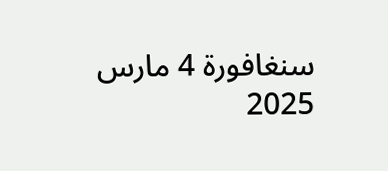سنغافورة 4 مارس 2025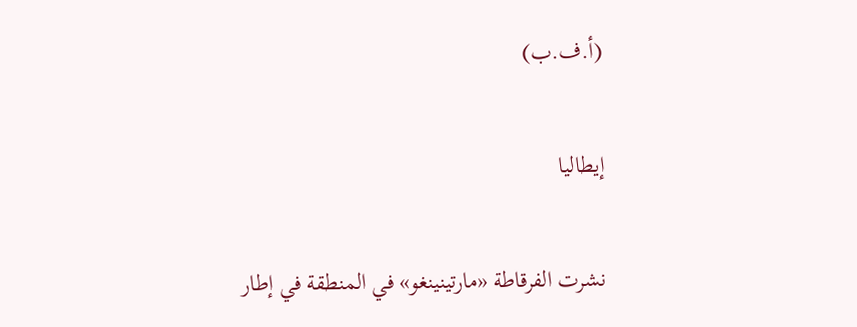(أ.ف.ب)

إيطاليا

نشرت الفرقاطة «مارتينينغو» في المنطقة في إطار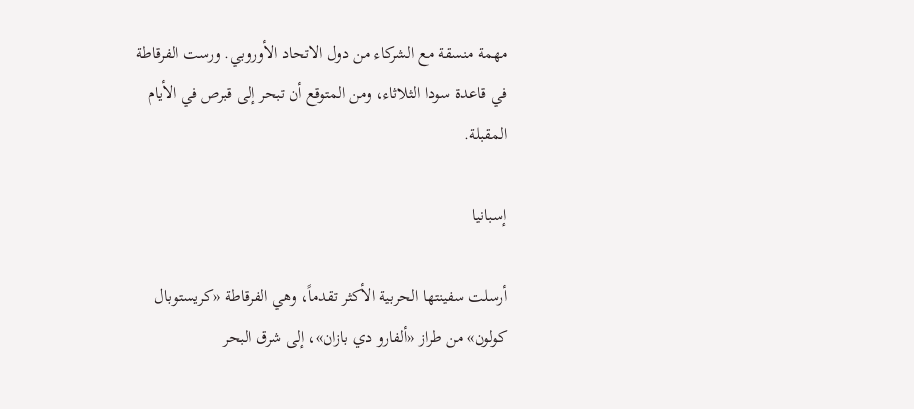مهمة منسقة مع الشركاء من دول الاتحاد الأوروبي. ورست الفرقاطة في قاعدة سودا الثلاثاء، ومن المتوقع أن تبحر إلى قبرص في الأيام المقبلة.

إسبانيا

أرسلت سفينتها الحربية الأكثر تقدماً، وهي الفرقاطة «كريستوبال كولون» من طراز «ألفارو دي بازان»، إلى شرق البحر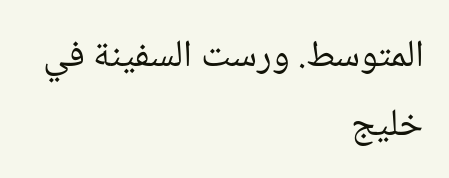المتوسط. ورست السفينة في خليج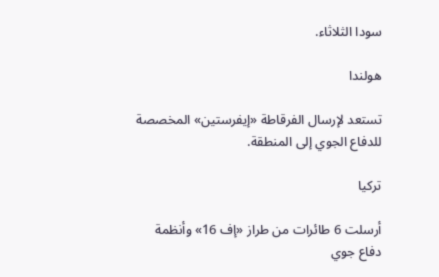سودا الثلاثاء.

هولندا

تستعد لإرسال الفرقاطة «إيفرستين» المخصصة للدفاع الجوي إلى المنطقة.

تركيا

أرسلت 6 طائرات من طراز «إف 16» وأنظمة دفاع جوي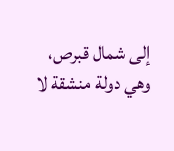إلى شمال قبرص، وهي دولة منشقة لا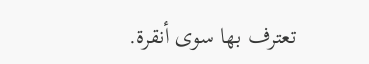تعترف بها سوى أنقرة.